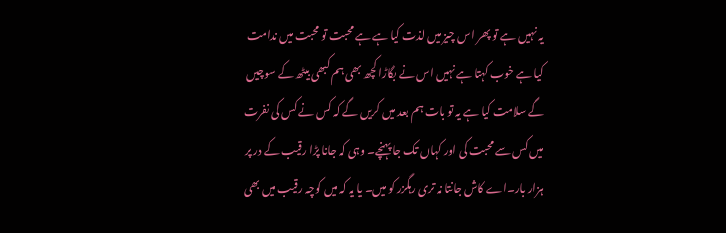یہ نہیں ہے تو پھر اس چیز میں لذت کیا ہے ہے محبت تو محبت میں ندامت کیا ہے خوب کہتا ہے نہیں اس نے بگاڑا کچھ بھی ہم کبھی بیٹھ کے سوچیں گے سلامت کیا ہے یہ تو بات ہم بعد میں کریں گے کہ کس نے کس کی نفرت میں کس سے محبت کی اور کہاں تک جا پہنچے۔ وہی کہ جانا پڑا رقیب کے در پر ہزار بار۔اے کاش جانتا نہ تری رہگزر کو میں۔ یا یہ کہ میں کوچہ رقیب میں بھی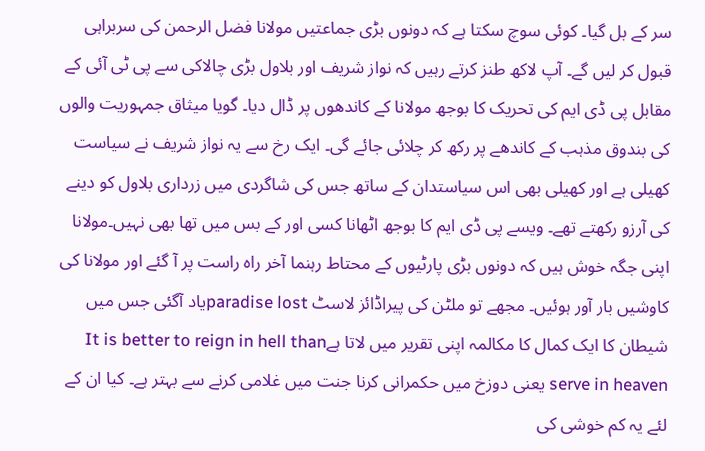سر کے بل گیا۔ کوئی سوچ سکتا ہے کہ دونوں بڑی جماعتیں مولانا فضل الرحمن کی سربراہی قبول کر لیں گے۔ آپ لاکھ طنز کرتے رہیں کہ نواز شریف اور بلاول بڑی چالاکی سے پی ٹی آئی کے مقابل پی ڈی ایم کی تحریک کا بوجھ مولانا کے کاندھوں پر ڈال دیا۔ گویا میثاق جمہوریت والوں کی بندوق مذہب کے کاندھے پر رکھ کر چلائی جائے گی۔ ایک رخ سے یہ نواز شریف نے سیاست کھیلی ہے اور کھیلی بھی اس سیاستدان کے ساتھ جس کی شاگردی میں زرداری بلاول کو دینے کی آرزو رکھتے تھے۔ ویسے پی ڈی ایم کا بوجھ اٹھانا کسی اور کے بس میں تھا بھی نہیں۔مولانا اپنی جگہ خوش ہیں کہ دونوں بڑی پارٹیوں کے محتاط رہنما آخر راہ راست پر آ گئے اور مولانا کی کاوشیں بار آور ہوئیں۔ مجھے تو ملٹن کی پیراڈائز لاسٹ paradise lostیاد آگئی جس میں شیطان کا ایک کمال کا مکالمہ اپنی تقریر میں لاتا ہےIt is better to reign in hell than serve in heaven یعنی دوزخ میں حکمرانی کرنا جنت میں غلامی کرنے سے بہتر ہے۔ کیا ان کے لئے یہ کم خوشی کی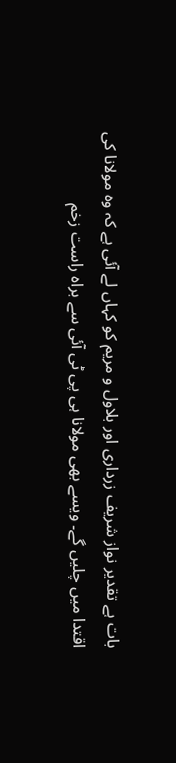بات ہے تقدیر نواز شریف زرداری اور بلاول و مریم کو کہاں لے آئی ہے کہ وہ مولانا کی اقتدا میں چلیں گے۔ ویسے بھی مولانا ہی پی ٹی آئی سے براہ راست زخم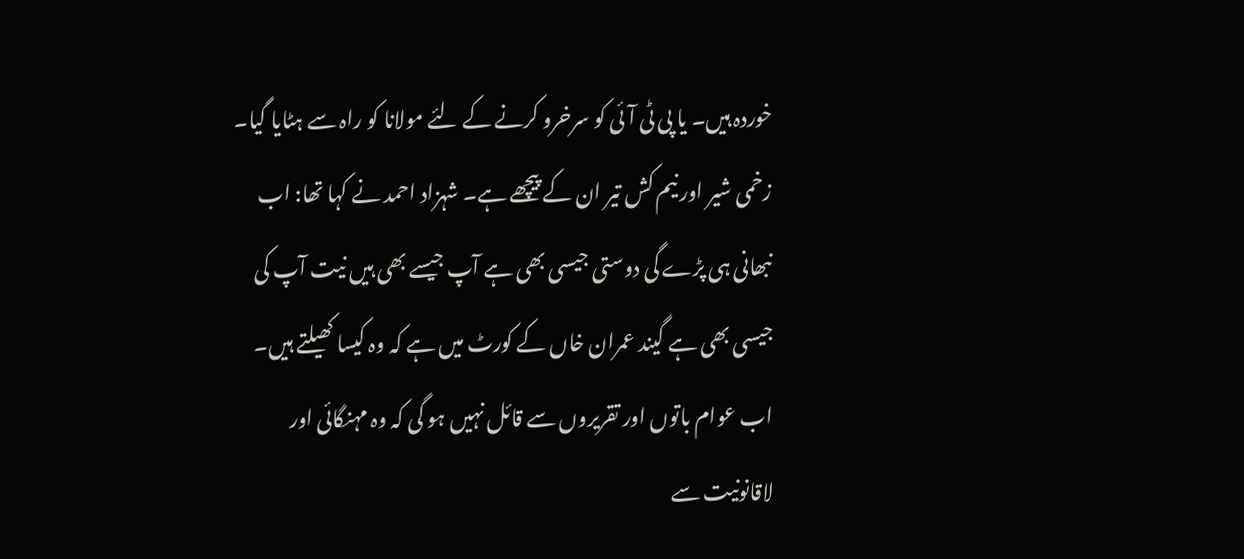خوردہ ہیں۔ یا پی ٹی آئی کو سرخرو کرنے کے لئے مولانا کو راہ سے ہٹایا گیا۔ زخمی شیر اور نیم کش تیر ان کے پیچھے ہے۔ شہزاد احمد نے کہا تھا: اب نبھانی ہی پڑے گی دوستی جیسی بھی ہے آپ جیسے بھی ہیں نیت آپ کی جیسی بھی ہے گیند عمران خاں کے کورٹ میں ہے کہ وہ کیسا کھیلتے ہیں۔ اب عوام باتوں اور تقریروں سے قائل نہیں ہو گی کہ وہ مہنگائی اور لاقانونیت سے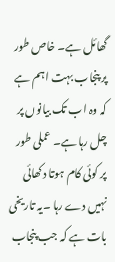گھائل ہے۔ خاص طور پر پنجاب بہت اہم ہے کہ وہ اب تک بیانوں پر چل رہا ہے۔ عملی طور پر کوئی کام ہوتا دکھائی نہیں دے رہا ۔یہ تاریخی بات ہے کہ جب پنجاب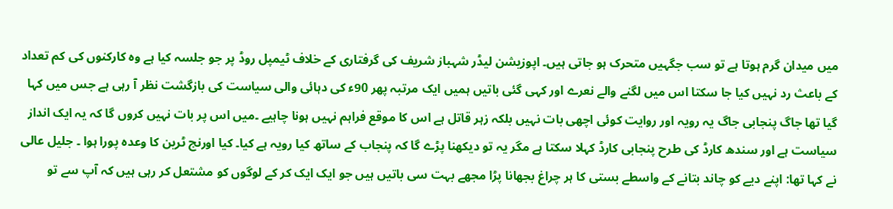میں میدان گرم ہوتا ہے تو سب جگہیں متحرک ہو جاتی ہیں۔ اپوزیشن لیڈر شہباز شریف کی گرفتاری کے خلاف ٹیمپل روڈ پر جو جلسہ کیا ہے وہ کارکنوں کی کم تعداد کے باعث رد نہیں کیا جا سکتا اس میں لگنے والے نعرے اور کہی گئی باتیں ہمیں ایک مرتبہ پھر 90ء کی دہائی والی سیاست کی بازگشت نظر آ رہی ہے جس میں کہا گیا تھا جاگ پنجابی جاگ یہ رویہ اور روایت کوئی اچھی بات نہیں بلکہ زہر قاتل ہے اس کا موقع فراہم نہیں ہونا چاہیے ۔میں اس پر بات نہیں کروں گا کہ یہ ایک انداز سیاست ہے اور سندھ کارڈ کی طرح پنجابی کارڈ کہلا سکتا ہے مگر یہ تو دیکھنا پڑے گا کہ پنجاب کے ساتھ کیا رویہ ہے کیا۔ کیا اورنج ٹرین کا وعدہ پورا ہوا ۔ جلیل عالی نے کہا تھا: اپنے دیے کو چاند بتانے کے واسطے بستی کا ہر چراغ بجھانا پڑا مجھے بہت سی باتیں ہیں جو ایک ایک کر کے لوگوں کو مشتعل کر رہی ہیں کہ آپ سے تو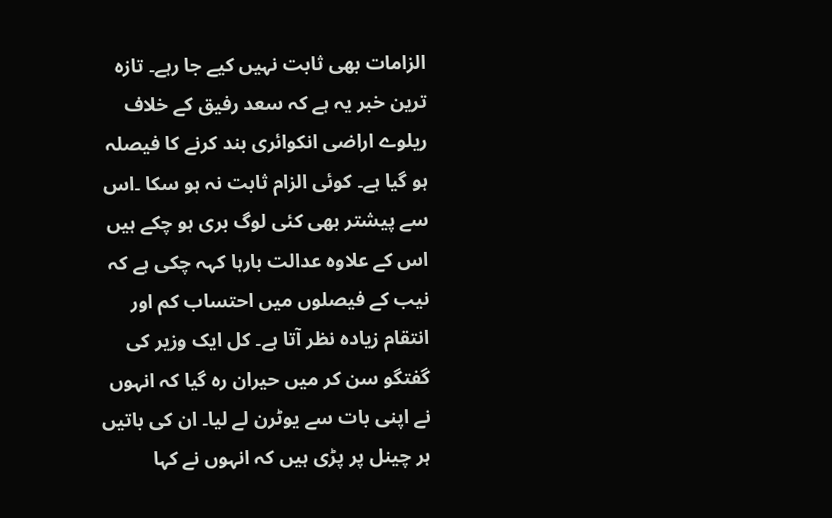الزامات بھی ثابت نہیں کیے جا رہے۔ تازہ ترین خبر یہ ہے کہ سعد رفیق کے خلاف ریلوے اراضی انکوائری بند کرنے کا فیصلہ ہو گیا ہے۔ کوئی الزام ثابت نہ ہو سکا ۔اس سے پیشتر بھی کئی لوگ بری ہو چکے ہیں اس کے علاوہ عدالت بارہا کہہ چکی ہے کہ نیب کے فیصلوں میں احتساب کم اور انتقام زیادہ نظر آتا ہے۔ کل ایک وزیر کی گفتگو سن کر میں حیران رہ گیا کہ انہوں نے اپنی بات سے یوٹرن لے لیا۔ ان کی باتیں ہر چینل پر پڑی ہیں کہ انہوں نے کہا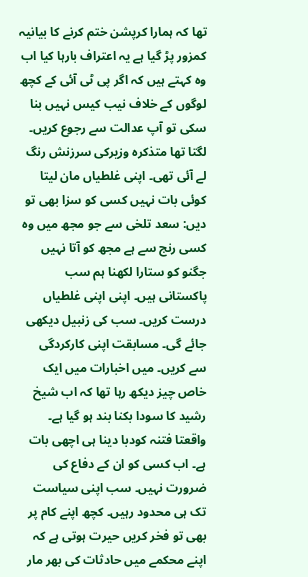تھا کہ ہمارا کرپشن ختم کرنے کا بیانیہ کمزور پڑ گیا ہے یہ اعتراف بارہا کیا اب وہ کہتے ہیں کہ اگر پی ٹی آئی کے کچھ لوگوں کے خلاف نیب کیس نہیں بنا سکی تو آپ عدالت سے رجوع کریں۔ لگتا تھا متذکرہ وزیرکی سرزنش رنگ لے آئی تھی۔ اپنی غلطیاں مان لیتا کوئی بات نہیں کسی کو سزا بھی تو دیں: سعد تلخی سے جو مجھ میں وہ کسی رنج سے ہے مجھ کو آتا نہیں جگنو کو ستارا لکھنا ہم سب پاکستانی ہیں۔ اپنی اپنی غلطیاں درست کریں۔ سب کی زنبیل دیکھی جائے گی۔ مسابقت اپنی کارکردگی سے کریں۔ میں اخبارات میں ایک خاص چیز دیکھ رہا تھا کہ اب شیخ رشید کا سودا بکنا بند ہو گیا ہے۔ واقعتا فتنہ کودبا دینا ہی اچھی بات ہے۔ اب کسی کو ان کے دفاع کی ضرورت نہیں۔ سب اپنی سیاست تک ہی محدود رہیں۔ کچھ اپنے کام پر بھی تو فخر کریں حیرت ہوتی ہے کہ اپنے محکمے میں حادثات کی بھر مار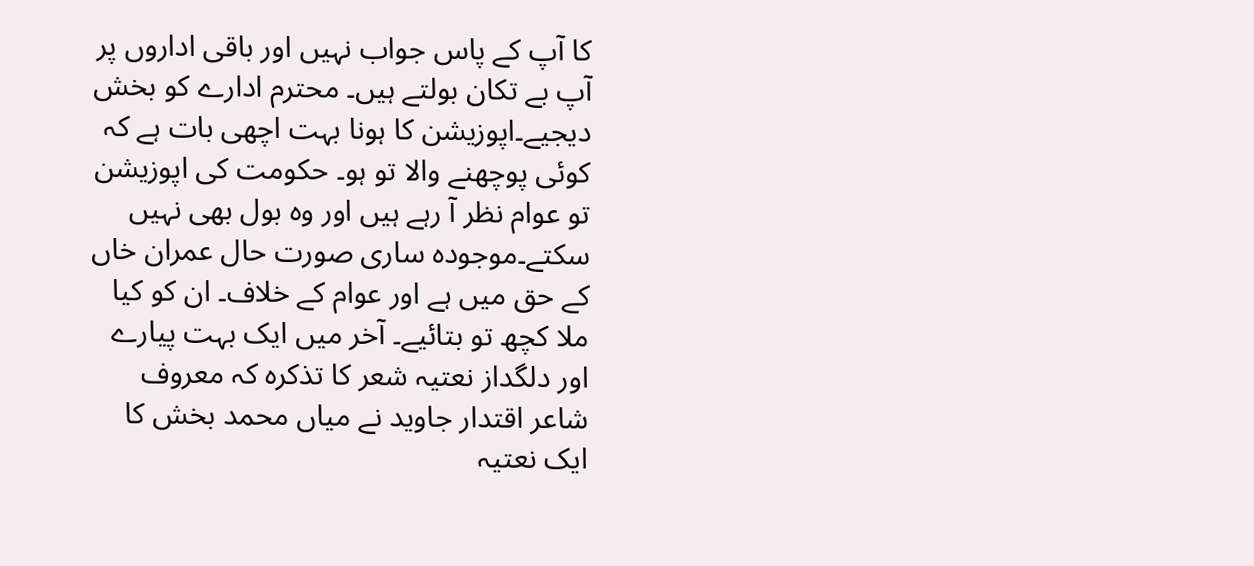کا آپ کے پاس جواب نہیں اور باقی اداروں پر آپ بے تکان بولتے ہیں۔ محترم ادارے کو بخش دیجیے۔اپوزیشن کا ہونا بہت اچھی بات ہے کہ کوئی پوچھنے والا تو ہو۔ حکومت کی اپوزیشن تو عوام نظر آ رہے ہیں اور وہ بول بھی نہیں سکتے۔موجودہ ساری صورت حال عمران خاں کے حق میں ہے اور عوام کے خلاف۔ ان کو کیا ملا کچھ تو بتائیے۔ آخر میں ایک بہت پیارے اور دلگداز نعتیہ شعر کا تذکرہ کہ معروف شاعر اقتدار جاوید نے میاں محمد بخش کا ایک نعتیہ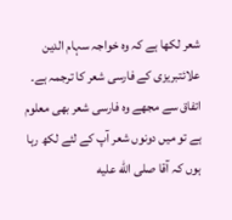شعر لکھا ہے کہ وہ خواجہ سہام الدین علائتبریزی کے فارسی شعر کا ترجمہ ہے۔ اتفاق سے مجھے وہ فارسی شعر بھی معلوم ہے تو میں دونوں شعر آپ کے لئے لکھ رہا ہوں کہ آقا صلى الله عليه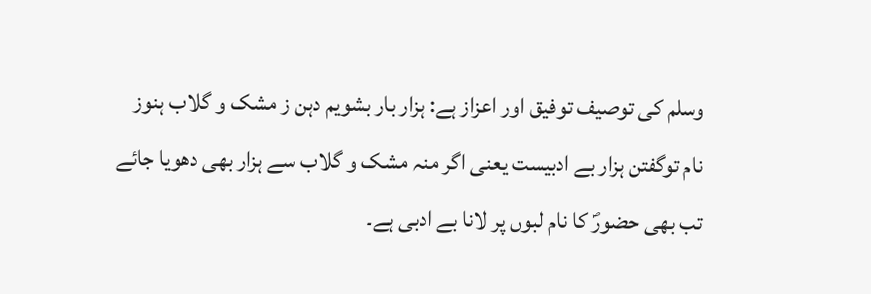وسلم کی توصیف توفیق اور اعزاز ہے: ہزار بار بشویم دہن ز مشک و گلاب ہنوز نام توگفتن ہزار بے ادبیست یعنی اگر منہ مشک و گلاب سے ہزار بھی دھویا جائے تب بھی حضورؐ کا نام لبوں پر لانا بے ادبی ہے۔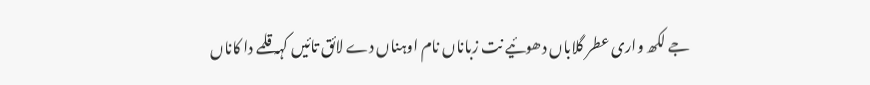جے لکھ واری عطر گلاباں دھوئیے نت زباناں نام اوہناں دے لائق تائیں کہہ قلمے دا کاناں